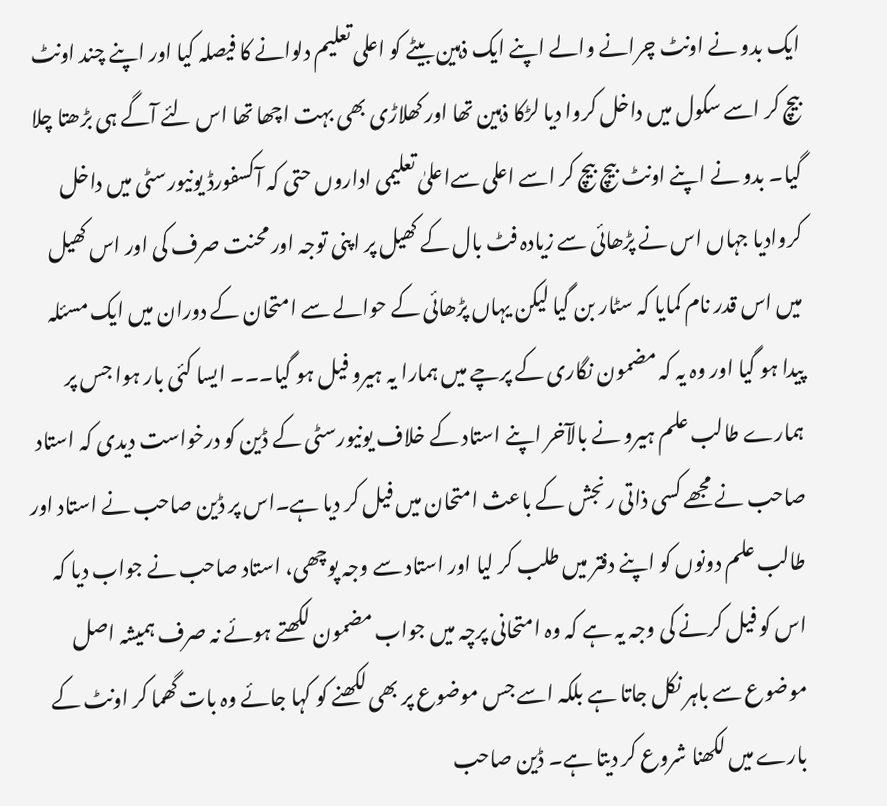ایک بدو نے اونٹ چرانے والے اپنے ایک ذہین بیٹے کو اعلی تعلیم دلوانے کا فیصلہ کیا اور اپنے چند اونٹ بیچ کر اسے سکول میں داخل کروا دیا لڑکا ذہین تھا اور کھلاڑی بھی بہت اچھا تھا اس لئے آگے ہی بڑھتا چلا گیا۔ بدو نے اپنے اونٹ بیچ بیچ کر اسے اعلی سےاعلیٰ تعلیمی اداروں حتی کہ آکسفورڈ یونیورسٹی میں داخل کروادیا جہاں اس نے پڑھائی سے زیادہ فٹ بال کے کھیل پر اپنی توجہ اور محنت صرف کی اور اس کھیل میں اس قدر نام کمایا کہ سٹار بن گیا لیکن یہاں پڑھائی کے حوالے سے امتحان کے دوران میں ایک مسئلہ پیدا ہو گیا اور وہ یہ کہ مضمون نگاری کے پرچے میں ہمارا یہ ہیرو فیل ہو گیا۔۔۔ ایسا کئی بار ہوا جس پر ہمارے طالب علم ہیرو نے بالآخر اپنے استاد کے خلاف یونیورسٹی کے ڈین کو درخواست دیدی کہ استاد صاحب نے مجھے کسی ذاتی رنجش کے باعث امتحان میں فیل کر دیا ہے۔اس پر ڈین صاحب نے استاد اور طالب علم دونوں کو اپنے دفتر میں طلب کر لیا اور استاد سے وجہ پوچھی، استاد صاحب نے جواب دیا کہ اس کو فیل کرنے کی وجہ یہ ہے کہ وہ امتحانی پرچہ میں جواب مضمون لکھتے ہوئے نہ صرف ہمیشہ اصل موضوع سے باہر نکل جاتا ہے بلکہ اسے جس موضوع پر بھی لکھنے کو کہا جائے وہ بات گھما کر اونٹ کے بارے میں لکھنا شروع کر دیتا ہے۔ ڈین صاحب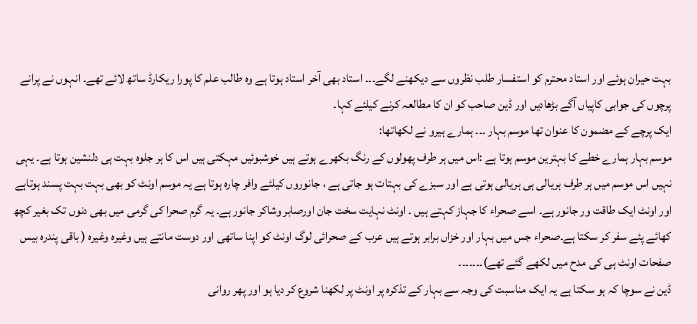بہت حیران ہوئے اور استاد محترم کو استفسار طلب نظروں سے دیکھنے لگے۔۔۔ استاد بھی آخر استاد ہوتا ہے وہ طالب علم کا پورا ریکارڈ ساتھ لائے تھے۔ انہوں نے پرانے پرچوں کی جوابی کاپیاں آگے بڑھادیں اور ڈین صاحب کو ان کا مطالعہ کرنے کیلئے کہا۔
ایک پرچے کے مضمون کا عنوان تھا موسم بہار ۔۔۔ ہمارے ہیرو نے لکھاتھا:
موسم بہار ہمارے خطے کا بہترین موسم ہوتا ہے :اس میں ہر طرف پھولوں کے رنگ بکھرے ہوتے ہیں خوشبوئیں مہکتی ہیں اس کا ہر جلوہ بہت ہی دلنشین ہوتا ہے۔ یہی نہیں اس موسم میں ہر طرف ہریالی ہی ہریالی ہوتی ہے اور سبزے کی بہتات ہو جاتی ہے ، جانوروں کیلئے وافر چارہ ہوتا ہے یہ موسم اونٹ کو بھی بہت بہت پسند ہوتاہے اور اونٹ ایک طاقت ور جانور ہے۔ اسے صحراء کا جہاز کہتے ہیں ۔ اونٹ نہایت سخت جان اورصابر وشاکر جانور ہے۔ یہ گرم صحرا کی گرمی میں بھی دنوں تک بغیر کچھ کھائے پئے سفر کر سکتا ہے۔صحراء جس میں بہار اور خزاں برابر ہوتے ہیں عرب کے صحرائی لوگ اونٹ کو اپنا ساتھی اور دوست مانتے ہیں وغیرہ وغیرہ ( باقی پندرہ بیس صفحات اونٹ ہی کی مدح میں لکھے گئے تھے)۔۔۔۔۔۔۔
ڈین نے سوچا کہ ہو سکتا ہے یہ ایک مناسبت کی وجہ سے بہار کے تذکرہ پر اونٹ پر لکھنا شروع کر دیا ہو اور پھر روانی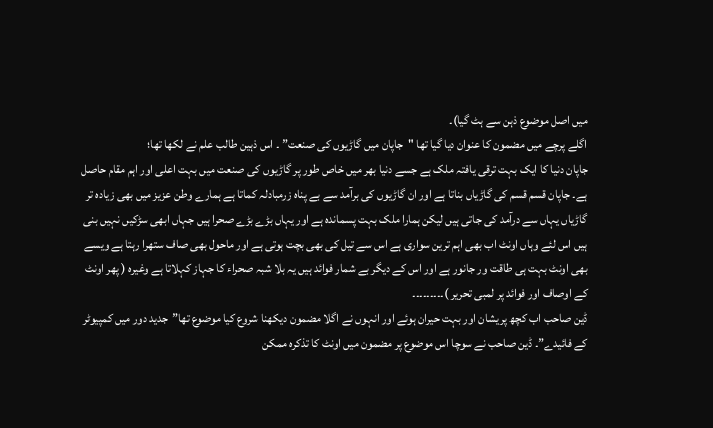میں اصل موضوع ذہن سے ہٹ گیا)۔
اگلے پرچے میں مضمون کا عنوان دیا گیا تھا "جاپان میں گاڑیوں کی صنعت” ۔ اس ذہین طالب علم نے لکھا تھا؛
جاپان دنیا کا ایک بہت ترقی یافتہ ملک ہے جسے دنیا بھر میں خاص طور پر گاڑیوں کی صنعت میں بہت اعلی اور اہم مقام حاصل ہے۔ جاپان قسم قسم کی گاڑیاں بناتا ہے اور ان گاڑیوں کی برآمد سے بے پناہ زرمبادلہ کماتا ہے ہمارے وطن عزیز میں بھی زیادہ تر گاڑیاں یہاں سے درآمد کی جاتی ہیں لیکن ہمارا ملک بہت پسماندہ ہے اور یہاں بڑے بڑے صحرا ہیں جہاں ابھی سڑکیں نہیں بنی ہیں اس لئے وہاں اونٹ اب بھی اہم ترین سواری ہے اس سے تیل کی بھی بچت ہوتی ہے اور ماحول بھی صاف ستھرا رہتا ہے ویسے بھی اونٹ بہت ہی طاقت ور جانور ہے اور اس کے دیگر بے شمار فوائد ہیں یہ بلا شبہ صحراء کا جہاز کہلاتا ہے وغیرہ ( پھر اونٹ کے اوصاف اور فوائد پر لمبی تحریر )۔۔۔۔۔۔۔۔۔
ڈین صاحب اب کچھ پریشان اور بہت حیران ہوئے اور انہوں نے اگلا مضمون دیکھنا شروع کیا موضوع تھا”جدید دور میں کمپیوٹر کے فائیدے”۔ ڈین صاحب نے سوچا اس موضوع پر مضمون میں اونٹ کا تذکرہ ممکن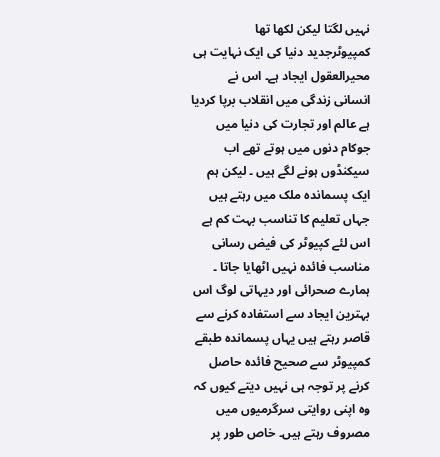نہیں لگتا لیکن لکھا تھا
کمپیوٹرجدید دنیا کی ایک نہایت ہی محیرالعقول ایجاد ہے۔ اس نے انسانی زندگی میں انقلاب برپا کردیا ہے عالم اور تجارت کی دنیا میں جوکام دنوں میں ہوتے تھے اب سیکنڈوں ہونے لگے ہیں ۔ لیکن ہم ایک پسماندہ ملک میں رہتے ہیں جہاں تعلیم کا تناسب بہت کم ہے اس لئے کپیوٹر کی فیض رسانی مناسب فائدہ نہیں اٹھایا جاتا ۔ ہمارے صحرائی اور دیہاتی لوگ اس بہترین ایجاد سے استفادہ کرنے سے قاصر رہتے ہیں یہاں پسماندہ طبقے کمپیوٹر سے صحیح فائدہ حاصل کرنے پر توجہ ہی نہیں دیتے کیوں کہ وہ اپنی روایتی سرگرمیوں میں مصروف رہتے ہیں۔ خاص طور پر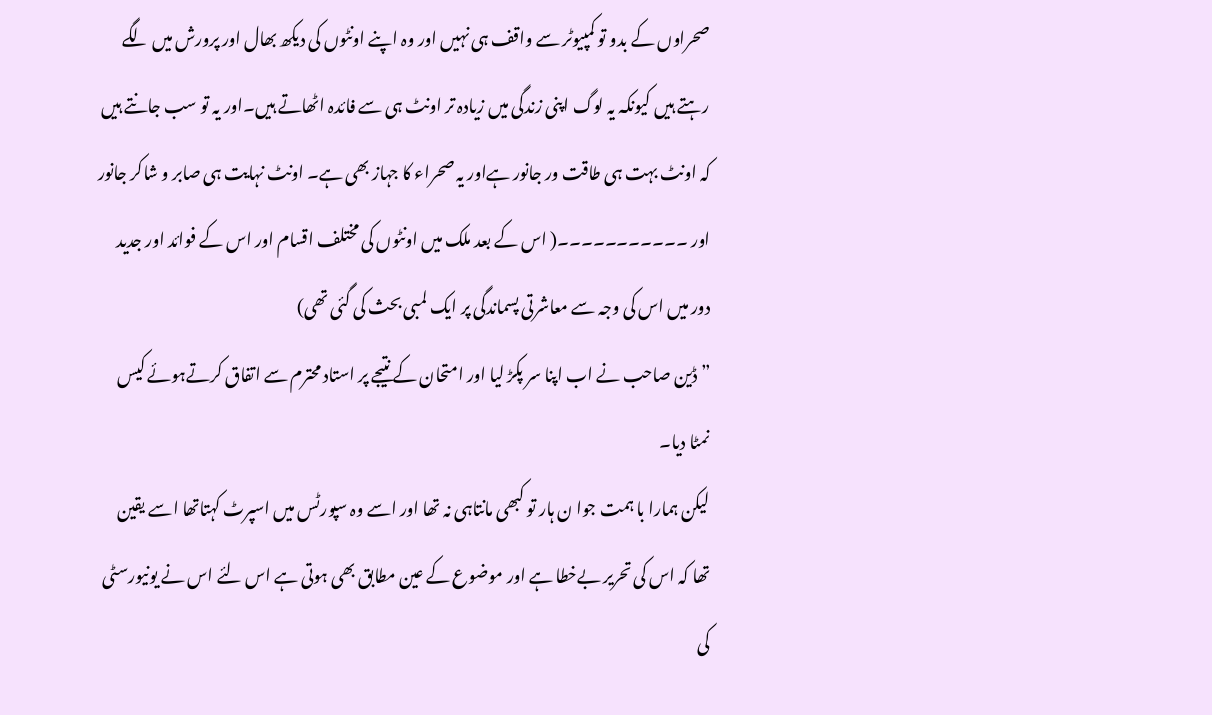صحراوں کے بدو تو کمپیوٹر سے واقف ہی نہیں اور وہ اپنے اونٹوں کی دیکھ بھال اور پرورش میں لگے رہتے ہیں کیونکہ یہ لوگ اپنی زندگی میں زیادہ تر اونٹ ہی سے فائدہ اٹھاتے ہیں۔اور یہ تو سب جانتے ہیں کہ اونٹ بہت ہی طاقت ور جانور ہےاور یہ صحراء کا جہاز بھی ہے۔ اونٹ نہایت ہی صابر و شاکر جانور اور ۔۔۔۔۔۔۔۔۔۔۔( اس کے بعد ملک میں اونٹوں کی مختلف اقسام اور اس کے فوائد اور جدید دور میں اس کی وجہ سے معاشرتی پسماندگی پر ایک لمبی بحث کی گئی تھی)
” ڈین صاحب نے اب اپنا سر پکڑ لیا اور امتحان کے نتیجے پر استاد محترم سے اتفاق کرتےہوئے کیس نمٹا دیا۔
لیکن ہمارا با ہمت جوا ن ہار تو کبھی مانتاہی نہ تھا اور اسے وہ سپورٹس میں اسپرٹ کہتاتھا اسے یقین تھا کہ اس کی تحریر بےخطا ہے اور موضوع کے عین مطابق بھی ہوتی ہے اس لئے اس نے یونیورسٹی کی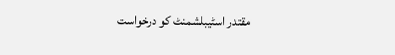مقتدر اسٹیبلشمنٹ کو درخواست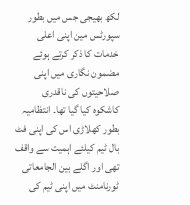لکھ بھیجی جس میں بطور سپورٹس مین اپنی اعلی خدمات کا ذکر کرتے ہوئے مضمون نگاری میں اپنی صلاحیتوں کی ناقدری کاشکوہ کیا گیا تھا۔ انتظامیہ بطور کھلاڑی اس کی اپنی فٹ بال ٹیم کیلئے اہمیت سے واقف تھی اور اگلے بین الجامعاتی ٹورنامنٹ میں اپنی ٹیم کی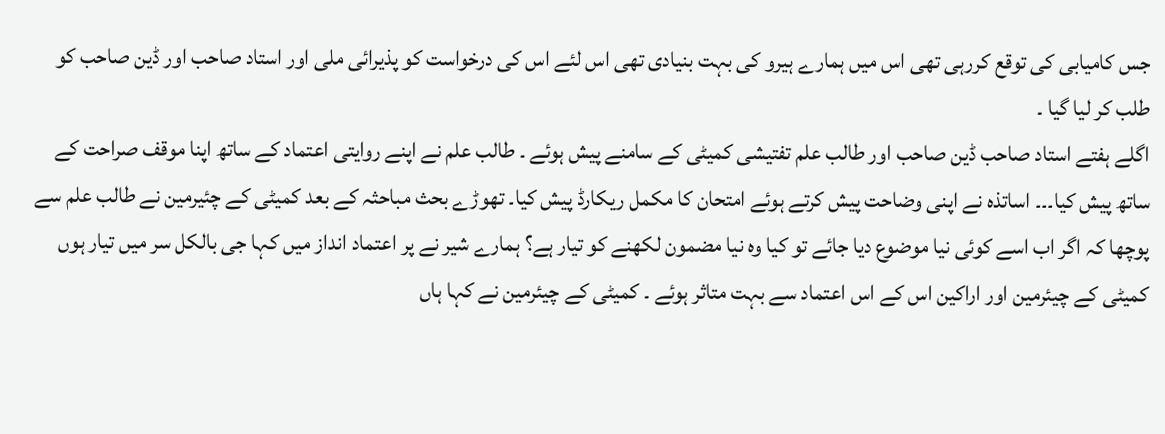جس کامیابی کی توقع کررہی تھی اس میں ہمارے ہیرو کی بہت بنیادی تھی اس لئے اس کی درخواست کو پذیرائی ملی اور استاد صاحب اور ڈین صاحب کو طلب کر لیا گیا ۔
اگلے ہفتے استاد صاحب ڈین صاحب اور طالب علم تفتیشی کمیٹی کے سامنے پیش ہوئے ۔ طالب علم نے اپنے روایتی اعتماد کے ساتھ اپنا موقف صراحت کے ساتھ پیش کیا۔۔۔ اساتذہ نے اپنی وضاحت پیش کرتے ہوئے امتحان کا مکمل ریکارڈ پیش کیا۔ تھوڑے بحث مباحثہ کے بعد کمیٹی کے چئیرمین نے طالب علم سے پوچھا کہ اگر اب اسے کوئی نیا موضوع دیا جائے تو کیا وہ نیا مضمون لکھنے کو تیار ہے؟ ہمارے شیر نے پر اعتماد انداز میں کہا جی بالکل سر میں تیار ہوں کمیٹی کے چیئرمین اور اراکین اس کے اس اعتماد سے بہت متاثر ہوئے ۔ کمیٹی کے چیئرمین نے کہا ہاں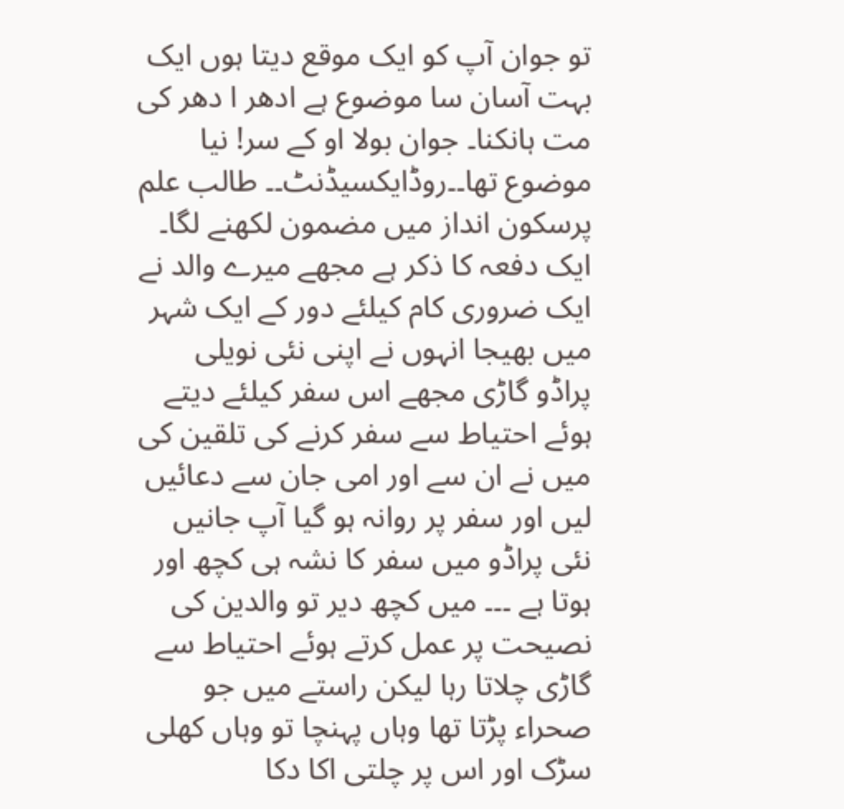تو جوان آپ کو ایک موقع دیتا ہوں ایک بہت آسان سا موضوع ہے ادھر ا دھر کی مت ہانکنا۔ جوان بولا او کے سر! نیا موضوع تھا۔۔روڈایکسیڈنٹ۔۔ طالب علم پرسکون انداز میں مضمون لکھنے لگا۔
ایک دفعہ کا ذکر ہے مجھے میرے والد نے ایک ضروری کام کیلئے دور کے ایک شہر میں بھیجا انہوں نے اپنی نئی نویلی پراڈو گاڑی مجھے اس سفر کیلئے دیتے ہوئے احتیاط سے سفر کرنے کی تلقین کی میں نے ان سے اور امی جان سے دعائیں لیں اور سفر پر روانہ ہو گیا آپ جانیں نئی پراڈو میں سفر کا نشہ ہی کچھ اور ہوتا ہے ۔۔۔ میں کچھ دیر تو والدین کی نصیحت پر عمل کرتے ہوئے احتیاط سے گاڑی چلاتا رہا لیکن راستے میں جو صحراء پڑتا تھا وہاں پہنچا تو وہاں کھلی سڑک اور اس پر چلتی اکا دکا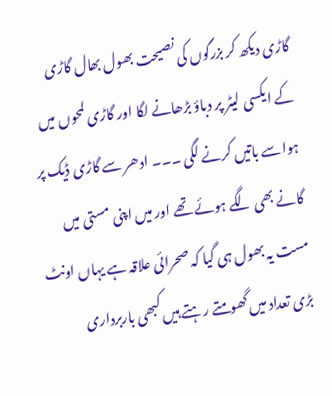گاڑی دیکھ کر بزرگوں کی نصیحت بھول بھال گاڑی کے ایکسی لیٹر پر دباؤ بڑھانے لگا اور گاڑی لمحوں میں ہواسے باتیں کرنے لگی ۔۔۔ ادھر سے گاڑی ڈیک پر گانے بھی لگے ہوئے تھے اور میں اپنی مستی میں مست یہ بھول ہی گیا کہ صحرائی علاقہ ہے یہاں اونٹ بڑی تعداد میں گھومتے رہتے ہیں کبھی باربرداری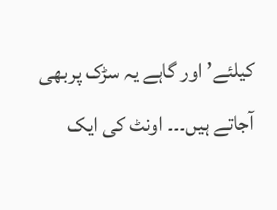کیلئے’ اور گاہے یہ سڑک پربھی آجاتے ہیں۔۔۔ اونٹ کی ایک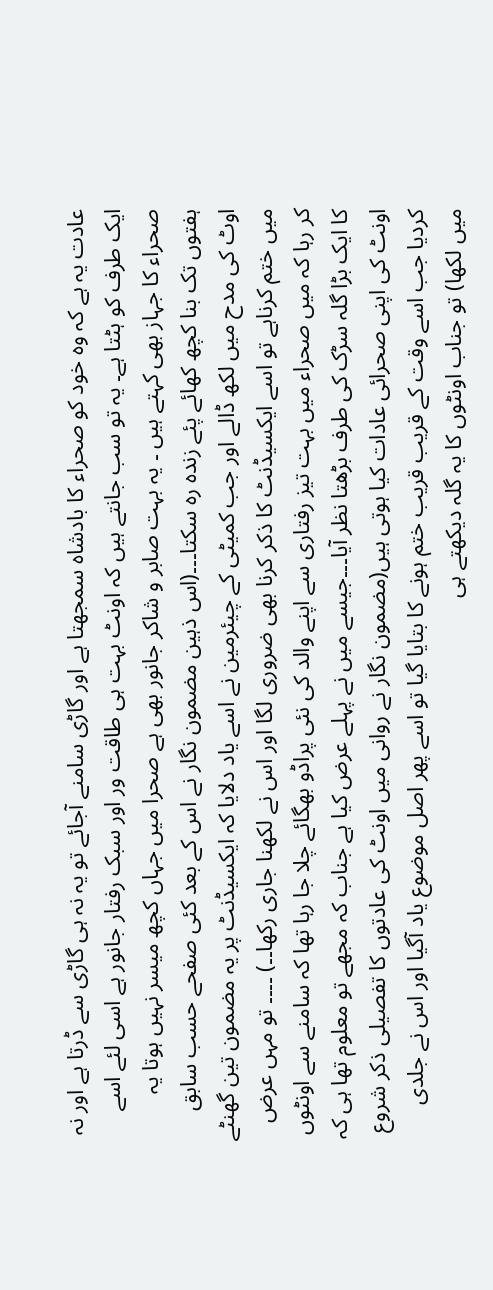عادت یہ ہے کہ وہ خود کو صحراء کا بادشاہ سمجھتا ہے اور گاڑی سامنے آجائے تو یہ نہ ہی گاڑی سے ڈرتا ہے اور نہ ایک طرف کو ہٹتا ہے۔ یہ تو سب جانتے ہیں کہ اونٹ بہت ہی طاقت ور اور سبک رفتار جانور ہے اسی لئے اسے صحراء کا جہاز بھی کہتے ہیں ۔ یہ بہت صابر و شاکر جانور بھی ہے صحرا میں جہاں کچھ میسر نہیں ہوتا یہ ہفتوں تک بنا کچھ کھائے پئے زندہ رہ سکتا۔۔۔(اس ذہین مضمون نگار نے اس کے بعد کئی صفحے حسب سابق اوٹ کی مدح میں لکھ ڈالے اور جب کمیٹی کے چیئرمین نے اسے یاد دلایا کہ ایکسیڈنٹ پر یہ مضمون تین گھنٹے میں ختم کرناہے تو اسے ایکسیڈنٹ کا ذکر کرنا بھی ضروری لگا اور اس نے لکھنا جاری رکھا۔۔) ۔۔۔۔ تو مہں عرض کر رہا کہ میں صحراء میں بہت تیز رفتاری سے اپنے والد کی نئی پراڈو بھگائے چلا جا رہا تھا کہ سامنے سے اونٹوں کا ایک بڑا گلہ سڑک کی طرف بڑھتا نظر آیا۔۔۔جیسے میں نے پہلے عرض کیا ہے جناب کہ مجھے تو معلوم تھا ہی کہ اونٹ کی اپنی صحرائی عادات کیا ہوتی ہیں(مضمون نگار نے روانی میں اونٹ کی عادتوں کا تفصیلی ذکر شروع کردیا جب اسے وقت کے قریب قریب ختم ہونے کا بتایا گیا تو اسے پھر اصل موضوع یاد آگیا اور اس نے جلدی میں لکھا) تو جناب اونٹوں کا یہ گلہ دیکھتے ہی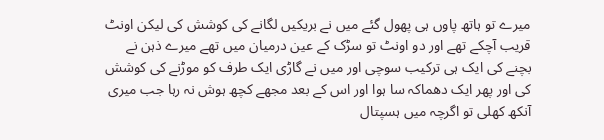میرے تو ہاتھ پاوں ہی پھول گئے میں نے بریکیں لگانے کی کوشش کی لیکن اونٹ قریب آچکے تھے اور دو اونٹ تو سڑک کے عین درمیان میں تھے میرے ذہن نے بچنے کی ایک ہی ترکیب سوچی اور میں نے گاڑی ایک طرف کو موڑنے کی کوشش کی اور پھر ایک دھماکہ سا ہوا اور اس کے بعد مجھے کچھ ہوش نہ رہا جب میری آنکھ کھلی تو اگرچہ میں ہسپتال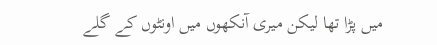میں پڑا تھا لیکن میری آنکھوں میں اونٹوں کے گلے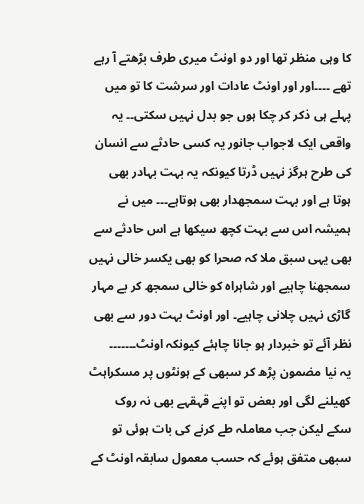کا وہی منظر تھا اور دو اونٹ میری طرف بڑھتے آ رہے تھے ۔۔۔۔اور اور اونٹ عادات اور سرشت کا تو میں پہلے ہی ذکر کر چکا ہوں جو بدل نہیں سکتی۔۔ یہ واقعی ایک لاجواب جانور یہ کسی حادثے سے انسان کی طرح ہرگز نہیں ڈرتا کیونکہ یہ بہت بہادر بھی ہوتا ہے اور بہت سمجھدار بھی ہوتاہے۔۔۔ میں نے ہمیشہ اس سے بہت کچھ سیکھا ہے اس حادثے سے بھی یہی سبق ملا کہ صحرا کو بھی یکسر خالی نہیں سمجھنا چاہیے اور شاہراہ کو خالی سمجھ کر بے مہار گاڑی نہیں چلانی چاہیے۔ اور اونٹ بہت دور سے بھی نظر آئے تو خبردار ہو جانا چاہئے کیونکہ اونٹ۔۔۔۔۔۔۔
یہ نیا مضمون پڑھ کر سبھی کے ہونٹوں پر مسکراہٹ کھیلنے لگی اور بعض تو اپنے قہقہے بھی نہ روک سکے لیکن جب معاملہ طے کرنے کی بات ہوئی تو سبھی متفق ہوئے کہ حسب معمول سابقہ اونٹ کے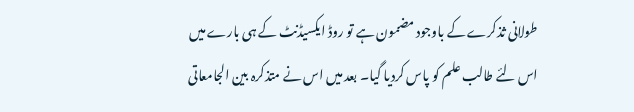طولانی ثذکرے کے باوجود مضمون ہے تو روڈ ایکسیڈنٹ کے ہی بارے میں اس لئے طالب علم کو پاس کردیا گیا۔ بعد میں اس نے متذکرہ بین الجامعاتی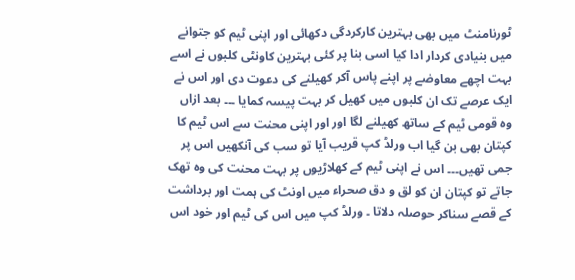ٹورنامنٹ میں بھی بہترین کارکردگی دکھائی اور اپنی ٹیم کو جتوانے میں بنیادی کردار ادا کیا اسی بنا پر کئی بہترین کاونٹی کلبوں نے اسے بہت اچھے معاوضے پر اپنے پاس آکر کھیلنے کی دعوت دی اور اس نے ایک عرصے تک ان کلبوں میں کھیل کر بہت پیسہ کمایا ۔۔۔ بعد ازاں وہ قومی ٹیم کے ساتھ کھیلنے لگا اور اور اپنی محنت سے اس ٹیم کا کپتان بھی بن گیا اب ورلڈ کپ قریب آیا تو سب کی آنکھیں اس پر جمی تھیں۔۔۔ اس نے اپنی ٹیم کے کھلاڑیوں پر بہت محنت کی وہ تھک جاتے تو کپتان ان کو لق و دق صحراء میں اونٹ کی ہمت اور برداشت کے قصے سناکر حوصلہ دلاتا ۔ ورلڈ کپ میں اس کی ٹیم اور خود اس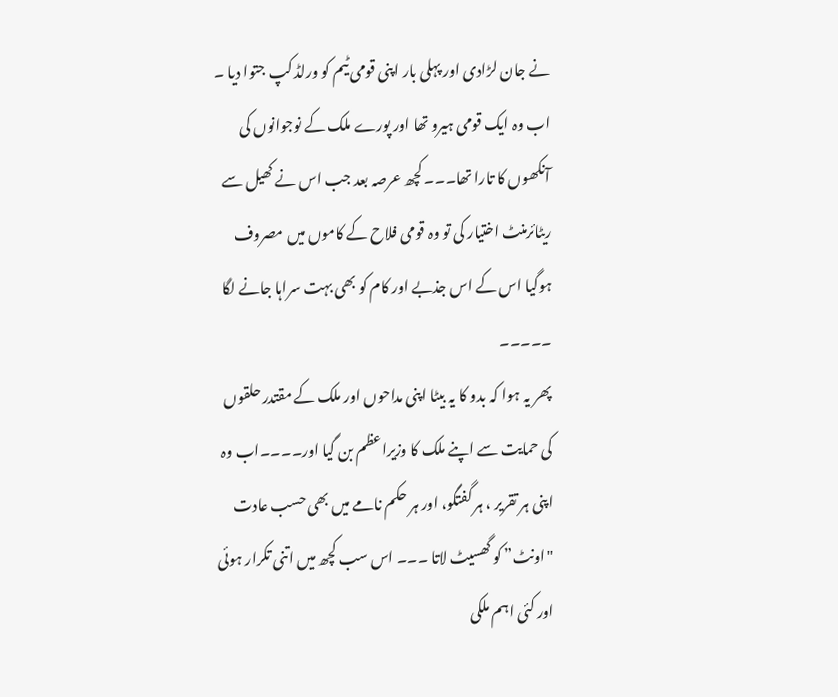نے جان لڑادی اور پہلی بار اپنی قومی ٹیم کو ورلڈ کپ جتوا دیا ۔ اب وہ ایک قومی ہیرو تھا اور پورے ملک کے نوجوانوں کی آنکھوں کا تارا تھا۔۔۔ کچھ عرصہ بعد جب اس نے کھیل سے ریٹائرمنٹ اختیار کی تو وہ قومی فلاح کے کاموں میں مصروف ہوگیا اس کے اس جذبے اور کام کو بھی بہت سراہا جانے لگا ۔۔۔۔۔
پھر یہ ہوا کہ بدو کا یہ بیٹا اپنی مداحوں اور ملک کے مقتدر حلقوں کی حمایت سے اپنے ملک کا وزیراعظم بن گیا اور۔۔۔۔اب وہ اپنی ہر تقریر ، ہر گفتگو، اور ہر حکم نامے میں بھی حسب عادت "اونٹ” کو گھسیٹ لاتا ۔۔۔ اس سب کچھ میں اتنی تکرار ہوئی اور کئی اہم ملکی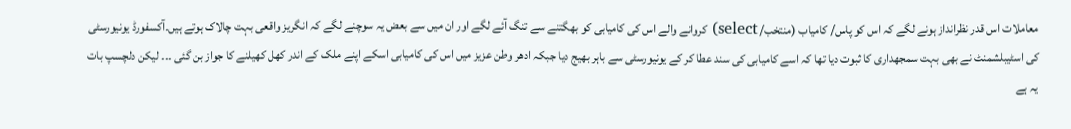معاملات اس قدر نظرانداز ہونے لگے کہ اس کو پاس/ کامیاب (منتخب/ select) کروانے والے اس کی کامیابی کو بھگتنے سے تنگ آئے لگے اور ان میں سے بعض یہ سوچنے لگے کہ انگریز واقعی بہت چالاک ہوتے ہیں۔آکسفورڈ یونیورسٹی کی اسٹیبلشمنٹ نے بھی بہت سمجھداری کا ثبوت دیا تھا کہ اسے کامیابی کی سند عطا کر کے یونیورسٹی سے باہر بھیج دیا جبکہ ادھر وطن عزیز میں اس کی کامیابی اسکے اپنے ملک کے اندر کھل کھیلنے کا جواز بن گئی ۔۔۔ لیکن دلچسپ بات یہ ہے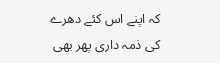کہ اپنے اس کئے دھرے کی ذمہ داری پھر بھی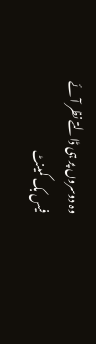وہ دوسروں پر ہی ڈالتے نظر آئے
فیس بک کمینٹ